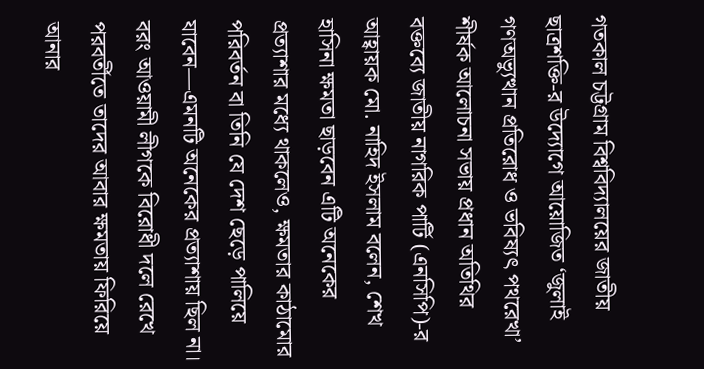গতকাল চট্টগ্রাম বিশ্ববিদ্যালয়ের জাতীয় ছাত্রশক্তি-র উদ্যোগে আয়োজিত ‘জুলাই গণঅভ্যুত্থান প্রতিরোধ ও ভবিষ্যৎ পথরেখা’ শীর্ষক আলোচনা সভায় প্রধান অতিথির বক্তব্যে জাতীয় নাগরিক পার্টি (এনসিপি)-র আহ্বায়ক মো. নাহিদ ইসলাম বলেন, শেখ হাসিনা ক্ষমতা ছাড়বেন এটি অনেকের প্রত্যাশার মধ্যে থাকলেও, ক্ষমতার কাঠামোর পরিবর্তন বা তিনি যে দেশ ছেড়ে পালিয়ে যাবেন—এমনটি অনেকের প্রত্যাশায় ছিল না। বরং আওয়ামী লীগকে বিরোধী দলে রেখে পরবর্তীতে তাদের আবার ক্ষমতায় ফিরিয়ে আনার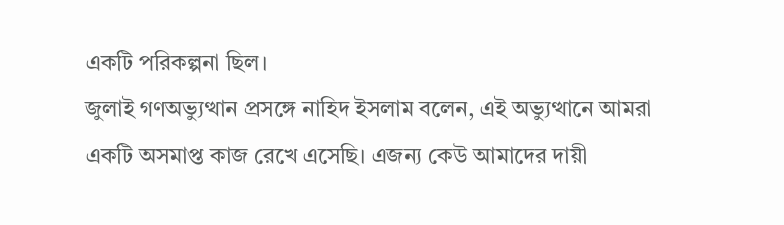একটি পরিকল্পনা ছিল।
জুলাই গণঅভ্যুত্থান প্রসঙ্গে নাহিদ ইসলাম বলেন, এই অভ্যুত্থানে আমরা একটি অসমাপ্ত কাজ রেখে এসেছি। এজন্য কেউ আমাদের দায়ী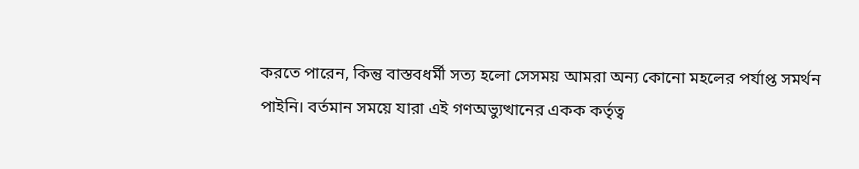করতে পারেন, কিন্তু বাস্তবধর্মী সত্য হলো সেসময় আমরা অন্য কোনো মহলের পর্যাপ্ত সমর্থন পাইনি। বর্তমান সময়ে যারা এই গণঅভ্যুত্থানের একক কর্তৃত্ব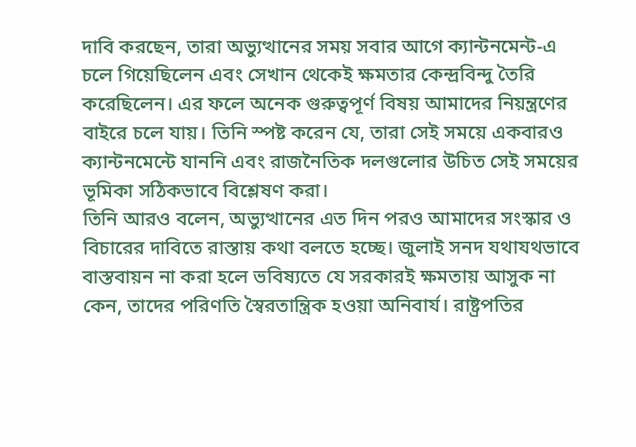দাবি করছেন, তারা অভ্যুত্থানের সময় সবার আগে ক্যান্টনমেন্ট-এ চলে গিয়েছিলেন এবং সেখান থেকেই ক্ষমতার কেন্দ্রবিন্দু তৈরি করেছিলেন। এর ফলে অনেক গুরুত্বপূর্ণ বিষয় আমাদের নিয়ন্ত্রণের বাইরে চলে যায়। তিনি স্পষ্ট করেন যে, তারা সেই সময়ে একবারও ক্যান্টনমেন্টে যাননি এবং রাজনৈতিক দলগুলোর উচিত সেই সময়ের ভূমিকা সঠিকভাবে বিশ্লেষণ করা।
তিনি আরও বলেন, অভ্যুত্থানের এত দিন পরও আমাদের সংস্কার ও বিচারের দাবিতে রাস্তায় কথা বলতে হচ্ছে। জুলাই সনদ যথাযথভাবে বাস্তবায়ন না করা হলে ভবিষ্যতে যে সরকারই ক্ষমতায় আসুক না কেন, তাদের পরিণতি স্বৈরতান্ত্রিক হওয়া অনিবার্য। রাষ্ট্রপতির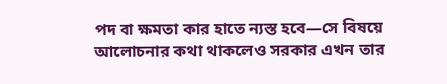পদ বা ক্ষমতা কার হাতে ন্যস্ত হবে—সে বিষয়ে আলোচনার কথা থাকলেও সরকার এখন তার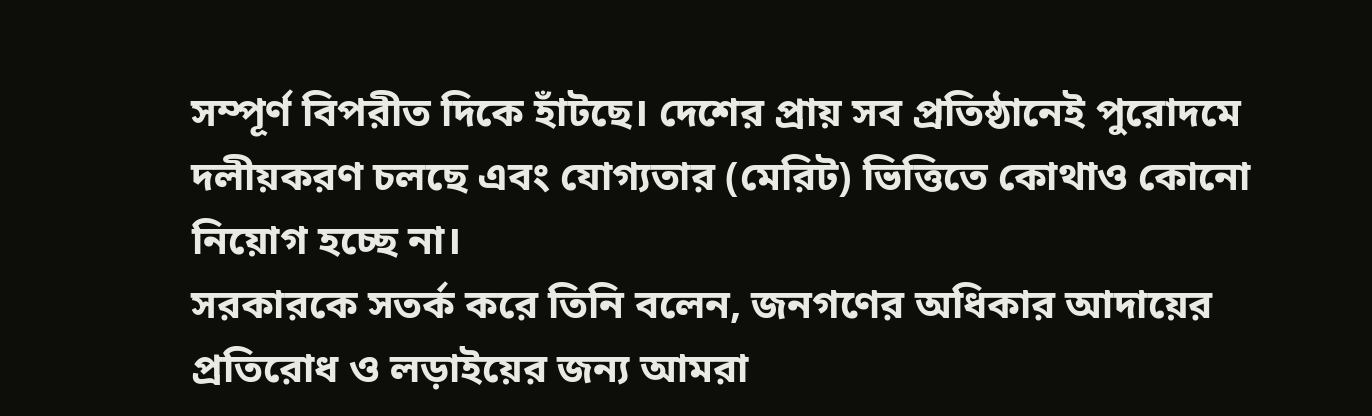সম্পূর্ণ বিপরীত দিকে হাঁটছে। দেশের প্রায় সব প্রতিষ্ঠানেই পুরোদমে দলীয়করণ চলছে এবং যোগ্যতার (মেরিট) ভিত্তিতে কোথাও কোনো নিয়োগ হচ্ছে না।
সরকারকে সতর্ক করে তিনি বলেন, জনগণের অধিকার আদায়ের প্রতিরোধ ও লড়াইয়ের জন্য আমরা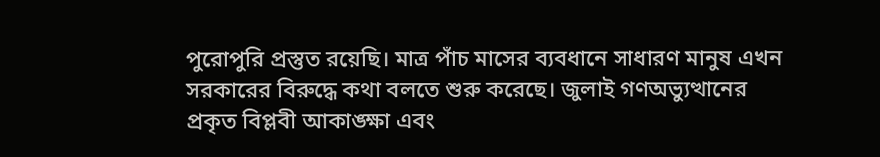পুরোপুরি প্রস্তুত রয়েছি। মাত্র পাঁচ মাসের ব্যবধানে সাধারণ মানুষ এখন সরকারের বিরুদ্ধে কথা বলতে শুরু করেছে। জুলাই গণঅভ্যুত্থানের প্রকৃত বিপ্লবী আকাঙ্ক্ষা এবং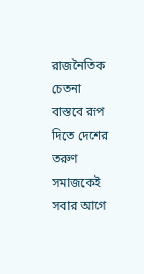রাজনৈতিক চেতনা বাস্তবে রূপ দিতে দেশের তরুণ সমাজকেই সবার আগে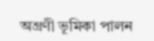অগ্রণী ভূমিকা পালন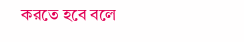করতে হবে বলে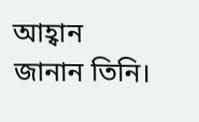আহ্বান জানান তিনি।